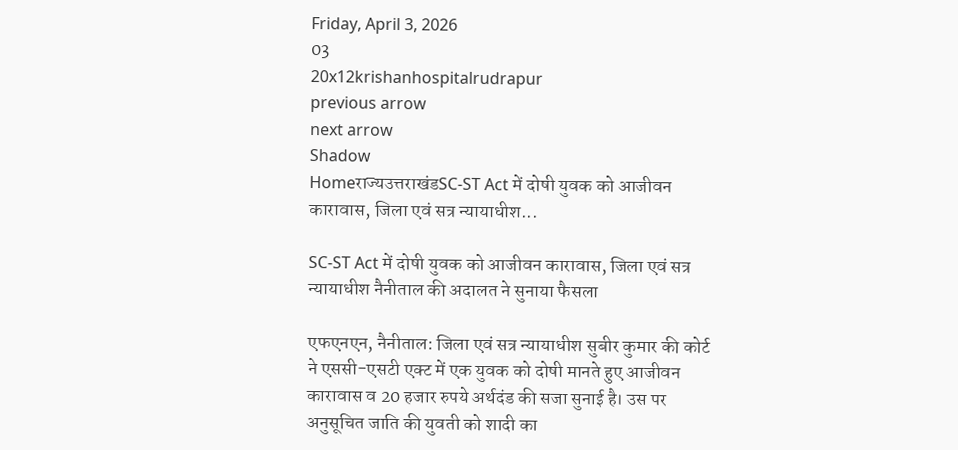Friday, April 3, 2026
03
20x12krishanhospitalrudrapur
previous arrow
next arrow
Shadow
Homeराज्यउत्तराखंडSC-ST Act में दोषी युवक को आजीवन कारावास, जिला एवं सत्र न्यायाधीश...

SC-ST Act में दोषी युवक को आजीवन कारावास, जिला एवं सत्र न्यायाधीश नैनीताल की अदालत ने सुनाया फैसला

एफएनएन, नैनीताल: जिला एवं सत्र न्यायाधीश सुबीर कुमार की कोर्ट ने एससी-एसटी एक्ट में एक युवक को दोषी मानते हुए आजीवन कारावास व 20 हजार रुपये अर्थदंड की सजा सुनाई है। उस पर अनुसूचित जाति की युवती को शादी का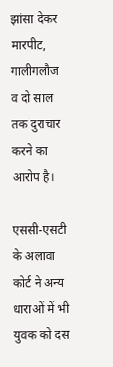झांसा देकर मारपीट, गालीगलौज व दो साल तक दुराचार करने का आरोप है।

एससी-एसटी के अलावा कोर्ट ने अन्य धाराओं में भी युवक को दस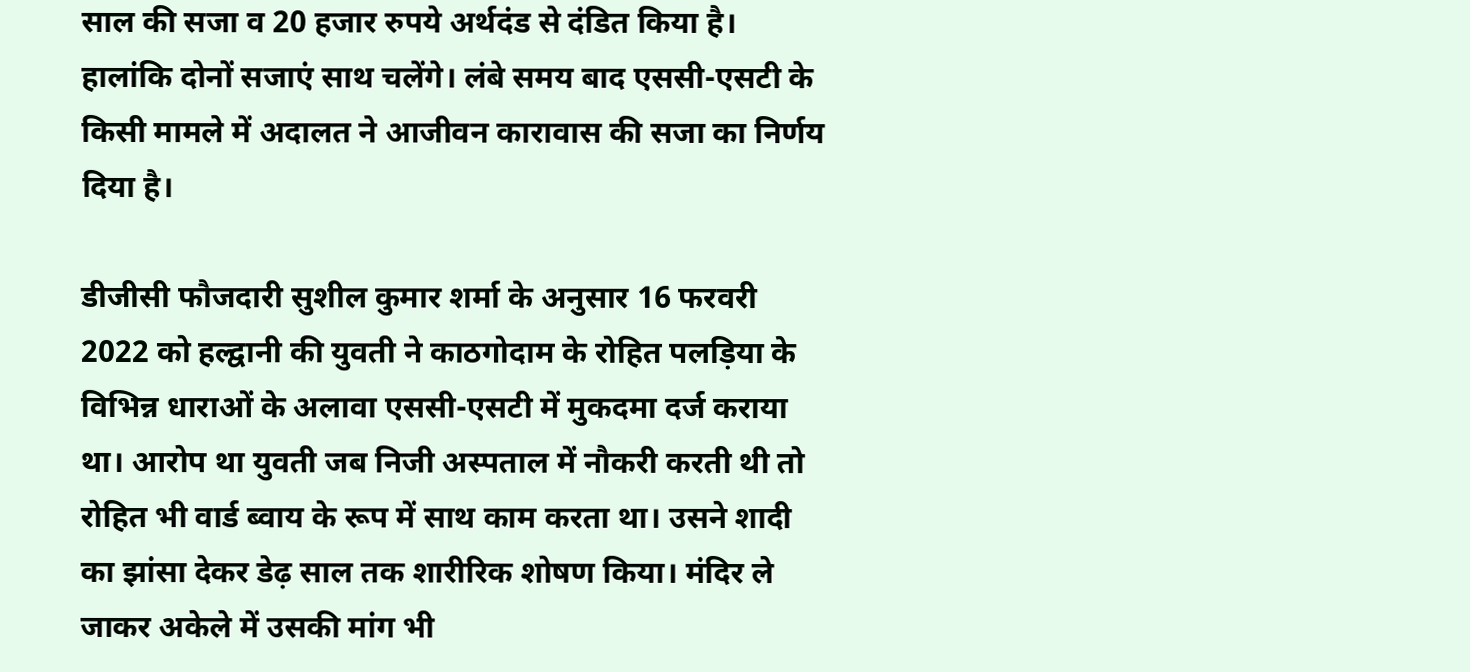साल की सजा व 20 हजार रुपये अर्थदंड से दंडित किया है। हालांकि दोनों सजाएं साथ चलेंगे। लंबे समय बाद एससी-एसटी के किसी मामले में अदालत ने आजीवन कारावास की सजा का निर्णय दिया है।

डीजीसी फौजदारी सुशील कुमार शर्मा के अनुसार 16 फरवरी 2022 को हल्द्वानी की युवती ने काठगोदाम के रोहित पलड़िया के विभिन्न धाराओं के अलावा एससी-एसटी में मुकदमा दर्ज कराया था। आरोप था युवती जब निजी अस्पताल में नौकरी करती थी तो रोहित भी वार्ड ब्वाय के रूप में साथ काम करता था। उसने शादी का झांसा देकर डेढ़ साल तक शारीरिक शोषण किया। मंदिर ले जाकर अकेले में उसकी मांग भी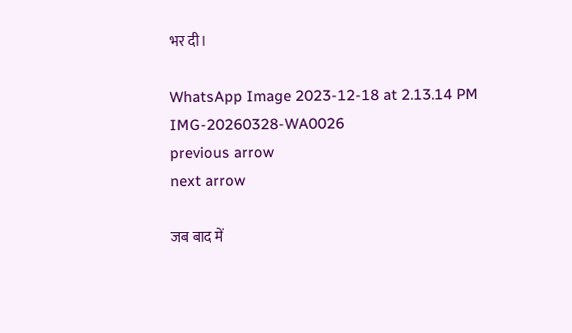भर दी।

WhatsApp Image 2023-12-18 at 2.13.14 PM
IMG-20260328-WA0026
previous arrow
next arrow

जब बाद में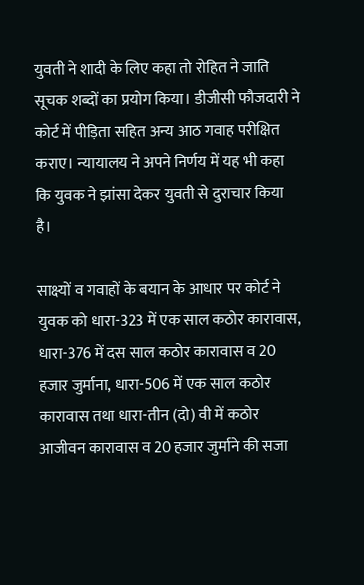युवती ने शादी के लिए कहा तो रोहित ने जाति सूचक शब्दों का प्रयोग किया। डीजीसी फौजदारी ने कोर्ट में पीड़िता सहित अन्य आठ गवाह परीक्षित कराए। न्यायालय ने अपने निर्णय में यह भी कहा कि युवक ने झांसा देकर युवती से दुराचार किया है।

साक्ष्यों व गवाहों के बयान के आधार पर कोर्ट ने युवक को धारा-323 में एक साल कठोर कारावास, धारा-376 में दस साल कठोर कारावास व 20 हजार जुर्माना, धारा-506 में एक साल कठोर कारावास तथा धारा-तीन (दो) वी में कठोर आजीवन कारावास व 20 हजार जुर्माने की सजा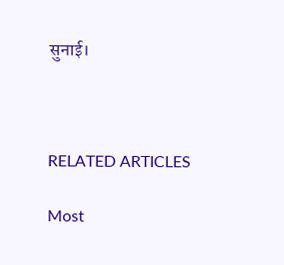सुनाई।



RELATED ARTICLES

Most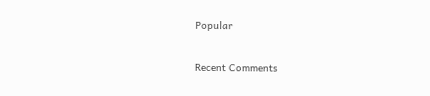Popular

Recent Comments